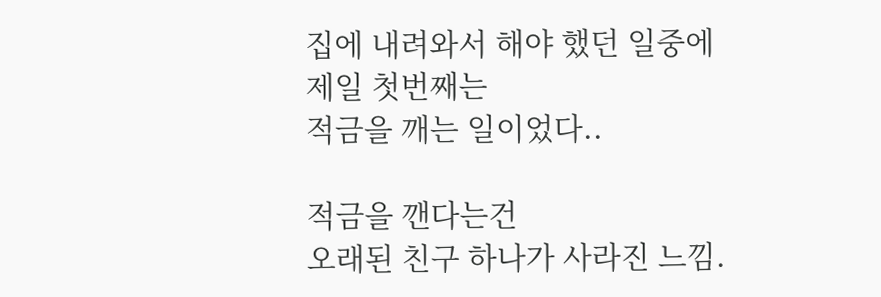집에 내려와서 해야 했던 일중에
제일 첫번째는
적금을 깨는 일이었다..

적금을 깬다는건
오래된 친구 하나가 사라진 느낌.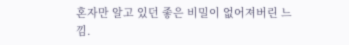혼자만 알고 있던 좋은 비밀이 없어져버린 느낌.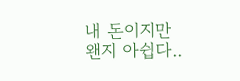내 돈이지만
왠지 아쉽다..